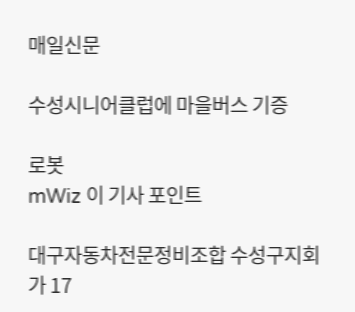매일신문

수성시니어클럽에 마을버스 기증

로봇
mWiz 이 기사 포인트

대구자동차전문정비조합 수성구지회가 17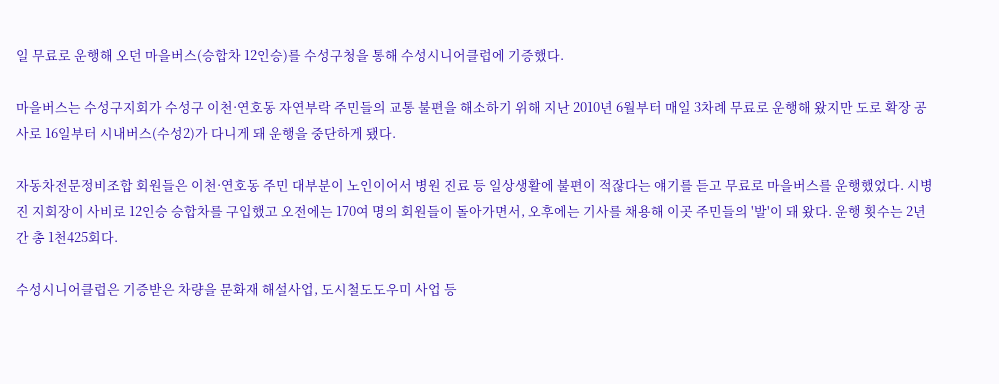일 무료로 운행해 오던 마을버스(승합차 12인승)를 수성구청을 통해 수성시니어클럽에 기증했다.

마을버스는 수성구지회가 수성구 이천·연호동 자연부락 주민들의 교통 불편을 해소하기 위해 지난 2010년 6월부터 매일 3차례 무료로 운행해 왔지만 도로 확장 공사로 16일부터 시내버스(수성2)가 다니게 돼 운행을 중단하게 됐다.

자동차전문정비조합 회원들은 이천·연호동 주민 대부분이 노인이어서 병원 진료 등 일상생활에 불편이 적잖다는 얘기를 듣고 무료로 마을버스를 운행했었다. 시병진 지회장이 사비로 12인승 승합차를 구입했고 오전에는 170여 명의 회원들이 돌아가면서, 오후에는 기사를 채용해 이곳 주민들의 '발'이 돼 왔다. 운행 횟수는 2년간 총 1천425회다.

수성시니어클럽은 기증받은 차량을 문화재 해설사업, 도시철도도우미 사업 등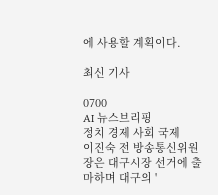에 사용할 계획이다.

최신 기사

0700
AI 뉴스브리핑
정치 경제 사회 국제
이진숙 전 방송통신위원장은 대구시장 선거에 출마하며 대구의 '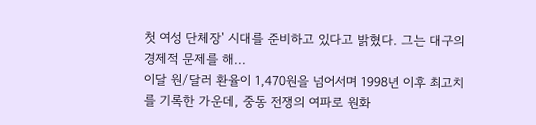첫 여성 단체장' 시대를 준비하고 있다고 밝혔다. 그는 대구의 경제적 문제를 해...
이달 원/달러 환율이 1,470원을 넘어서며 1998년 이후 최고치를 기록한 가운데, 중동 전쟁의 여파로 원화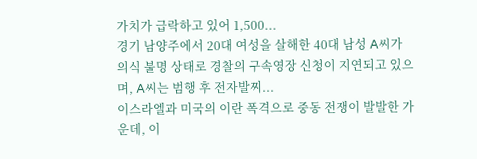가치가 급락하고 있어 1,500...
경기 남양주에서 20대 여성을 살해한 40대 남성 A씨가 의식 불명 상태로 경찰의 구속영장 신청이 지연되고 있으며, A씨는 범행 후 전자발찌...
이스라엘과 미국의 이란 폭격으로 중동 전쟁이 발발한 가운데, 이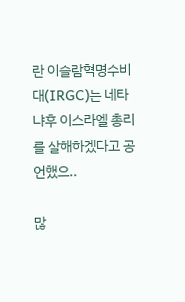란 이슬람혁명수비대(IRGC)는 네타냐후 이스라엘 총리를 살해하겠다고 공언했으..

많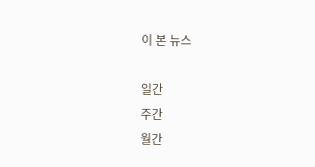이 본 뉴스

일간
주간
월간